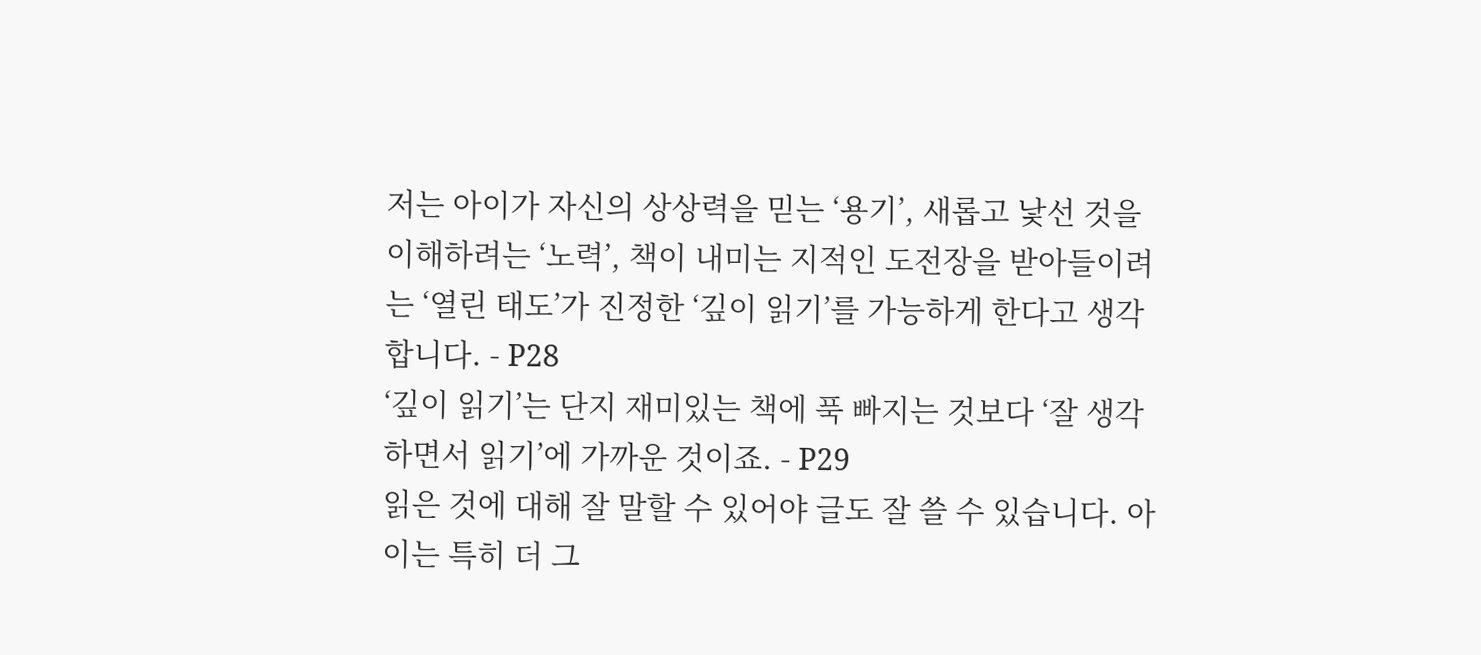저는 아이가 자신의 상상력을 믿는 ‘용기’, 새롭고 낯선 것을 이해하려는 ‘노력’, 책이 내미는 지적인 도전장을 받아들이려는 ‘열린 태도’가 진정한 ‘깊이 읽기’를 가능하게 한다고 생각합니다. - P28
‘깊이 읽기’는 단지 재미있는 책에 푹 빠지는 것보다 ‘잘 생각하면서 읽기’에 가까운 것이죠. - P29
읽은 것에 대해 잘 말할 수 있어야 글도 잘 쓸 수 있습니다. 아이는 특히 더 그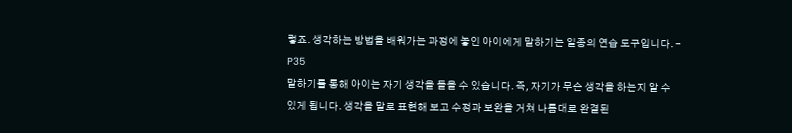렇죠. 생각하는 방법을 배워가는 과정에 놓인 아이에게 말하기는 일종의 연습 도구입니다. - P35
말하기를 통해 아이는 자기 생각을 들을 수 있습니다. 즉, 자기가 무슨 생각을 하는지 알 수 있게 됩니다. 생각을 말로 표현해 보고 수정과 보완을 거쳐 나름대로 완결된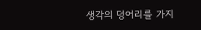생각의 덩어리를 가지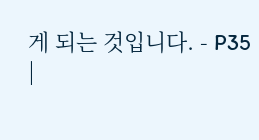게 되는 것입니다. - P35
|